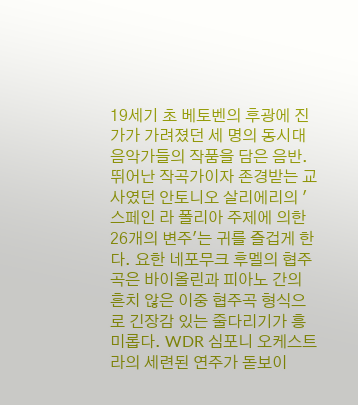19세기 초 베토벤의 후광에 진가가 가려졌던 세 명의 동시대 음악가들의 작품을 담은 음반. 뛰어난 작곡가이자 존경받는 교사였던 안토니오 살리에리의 '스페인 라 폴리아 주제에 의한 26개의 변주'는 귀를 즐겁게 한다. 요한 네포무크 후멜의 협주곡은 바이올린과 피아노 간의 흔치 않은 이중 협주곡 형식으로 긴장감 있는 줄다리기가 흥미롭다. WDR 심포니 오케스트라의 세련된 연주가 돋보이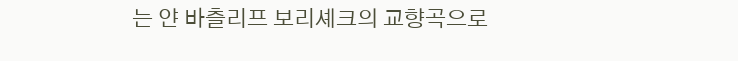는 얀 바츨리프 보리셰크의 교향곡으로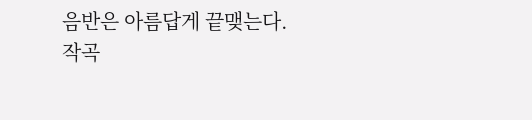음반은 아름답게 끝맺는다.
작곡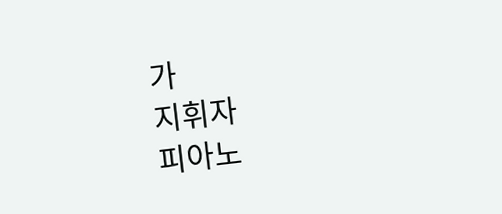가
지휘자
피아노